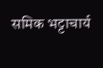समिक भट्टाचार्य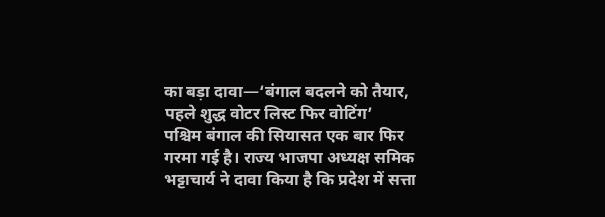का बड़ा दावा—‘बंगाल बदलने को तैयार, पहले शुद्ध वोटर लिस्ट फिर वोटिंग’
पश्चिम बंगाल की सियासत एक बार फिर गरमा गई है। राज्य भाजपा अध्यक्ष समिक भट्टाचार्य ने दावा किया है कि प्रदेश में सत्ता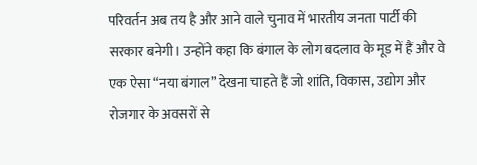परिवर्तन अब तय है और आने वाले चुनाव में भारतीय जनता पार्टी की सरकार बनेगी। उन्होंने कहा कि बंगाल के लोग बदलाव के मूड में हैं और वे एक ऐसा “नया बंगाल” देखना चाहते हैं जो शांति, विकास, उद्योग और रोजगार के अवसरों से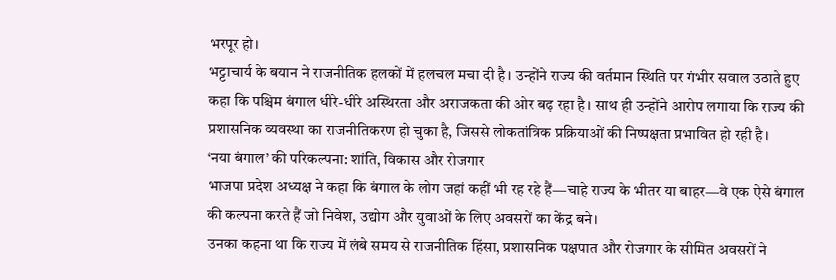भरपूर हो।
भट्टाचार्य के बयान ने राजनीतिक हलकों में हलचल मचा दी है। उन्होंने राज्य की वर्तमान स्थिति पर गंभीर सवाल उठाते हुए कहा कि पश्चिम बंगाल धीरे-धीरे अस्थिरता और अराजकता की ओर बढ़ रहा है। साथ ही उन्होंने आरोप लगाया कि राज्य की प्रशासनिक व्यवस्था का राजनीतिकरण हो चुका है, जिससे लोकतांत्रिक प्रक्रियाओं की निष्पक्षता प्रभावित हो रही है।
‘नया बंगाल’ की परिकल्पना: शांति, विकास और रोजगार
भाजपा प्रदेश अध्यक्ष ने कहा कि बंगाल के लोग जहां कहीं भी रह रहे हैं—चाहे राज्य के भीतर या बाहर—वे एक ऐसे बंगाल की कल्पना करते हैं जो निवेश, उद्योग और युवाओं के लिए अवसरों का केंद्र बने।
उनका कहना था कि राज्य में लंबे समय से राजनीतिक हिंसा, प्रशासनिक पक्षपात और रोजगार के सीमित अवसरों ने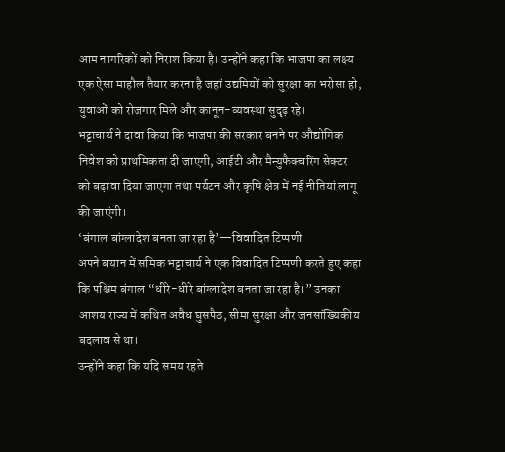आम नागरिकों को निराश किया है। उन्होंने कहा कि भाजपा का लक्ष्य एक ऐसा माहौल तैयार करना है जहां उद्यमियों को सुरक्षा का भरोसा हो, युवाओं को रोजगार मिले और कानून-व्यवस्था सुदृढ़ रहे।
भट्टाचार्य ने दावा किया कि भाजपा की सरकार बनने पर औद्योगिक निवेश को प्राथमिकता दी जाएगी, आईटी और मैन्युफैक्चरिंग सेक्टर को बढ़ावा दिया जाएगा तथा पर्यटन और कृषि क्षेत्र में नई नीतियां लागू की जाएंगी।
‘बंगाल बांग्लादेश बनता जा रहा है’—विवादित टिप्पणी
अपने बयान में समिक भट्टाचार्य ने एक विवादित टिप्पणी करते हुए कहा कि पश्चिम बंगाल “धीरे-धीरे बांग्लादेश बनता जा रहा है।” उनका आशय राज्य में कथित अवैध घुसपैठ, सीमा सुरक्षा और जनसांख्यिकीय बदलाव से था।
उन्होंने कहा कि यदि समय रहते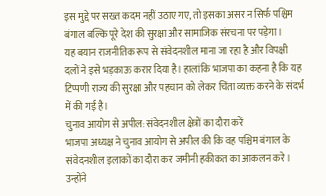इस मुद्दे पर सख्त कदम नहीं उठाए गए, तो इसका असर न सिर्फ पश्चिम बंगाल बल्कि पूरे देश की सुरक्षा और सामाजिक संरचना पर पड़ेगा।
यह बयान राजनीतिक रूप से संवेदनशील माना जा रहा है और विपक्षी दलों ने इसे भड़काऊ करार दिया है। हालांकि भाजपा का कहना है कि यह टिप्पणी राज्य की सुरक्षा और पहचान को लेकर चिंता व्यक्त करने के संदर्भ में की गई है।
चुनाव आयोग से अपील: संवेदनशील क्षेत्रों का दौरा करें
भाजपा अध्यक्ष ने चुनाव आयोग से अपील की कि वह पश्चिम बंगाल के संवेदनशील इलाकों का दौरा कर जमीनी हकीकत का आकलन करे। उन्होंने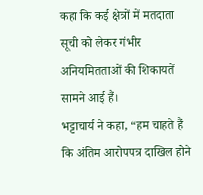कहा कि कई क्षेत्रों में मतदाता सूची को लेकर गंभीर अनियमितताओं की शिकायतें सामने आई हैं।
भट्टाचार्य ने कहा, “हम चाहते हैं कि अंतिम आरोपपत्र दाखिल होने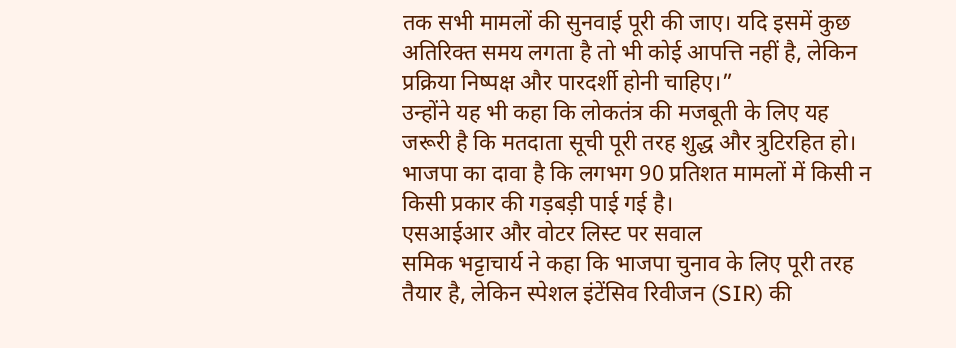तक सभी मामलों की सुनवाई पूरी की जाए। यदि इसमें कुछ अतिरिक्त समय लगता है तो भी कोई आपत्ति नहीं है, लेकिन प्रक्रिया निष्पक्ष और पारदर्शी होनी चाहिए।”
उन्होंने यह भी कहा कि लोकतंत्र की मजबूती के लिए यह जरूरी है कि मतदाता सूची पूरी तरह शुद्ध और त्रुटिरहित हो। भाजपा का दावा है कि लगभग 90 प्रतिशत मामलों में किसी न किसी प्रकार की गड़बड़ी पाई गई है।
एसआईआर और वोटर लिस्ट पर सवाल
समिक भट्टाचार्य ने कहा कि भाजपा चुनाव के लिए पूरी तरह तैयार है, लेकिन स्पेशल इंटेंसिव रिवीजन (SIR) की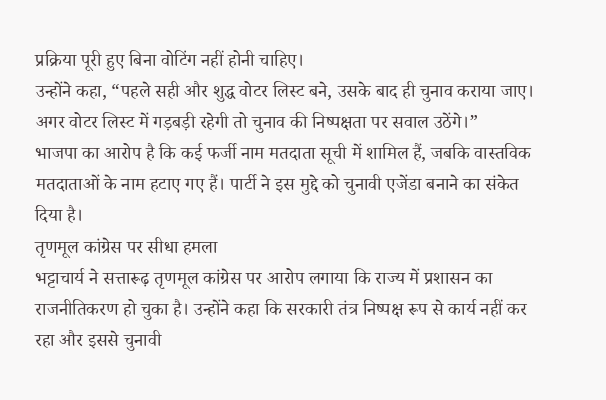प्रक्रिया पूरी हुए बिना वोटिंग नहीं होनी चाहिए।
उन्होंने कहा, “पहले सही और शुद्ध वोटर लिस्ट बने, उसके बाद ही चुनाव कराया जाए। अगर वोटर लिस्ट में गड़बड़ी रहेगी तो चुनाव की निष्पक्षता पर सवाल उठेंगे।”
भाजपा का आरोप है कि कई फर्जी नाम मतदाता सूची में शामिल हैं, जबकि वास्तविक मतदाताओं के नाम हटाए गए हैं। पार्टी ने इस मुद्दे को चुनावी एजेंडा बनाने का संकेत दिया है।
तृणमूल कांग्रेस पर सीधा हमला
भट्टाचार्य ने सत्तारूढ़ तृणमूल कांग्रेस पर आरोप लगाया कि राज्य में प्रशासन का राजनीतिकरण हो चुका है। उन्होंने कहा कि सरकारी तंत्र निष्पक्ष रूप से कार्य नहीं कर रहा और इससे चुनावी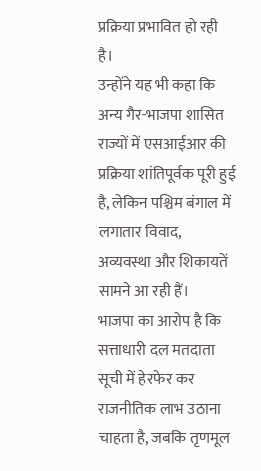प्रक्रिया प्रभावित हो रही है।
उन्होंने यह भी कहा कि अन्य गैर-भाजपा शासित राज्यों में एसआईआर की प्रक्रिया शांतिपूर्वक पूरी हुई है, लेकिन पश्चिम बंगाल में लगातार विवाद, अव्यवस्था और शिकायतें सामने आ रही हैं।
भाजपा का आरोप है कि सत्ताधारी दल मतदाता सूची में हेरफेर कर राजनीतिक लाभ उठाना चाहता है, जबकि तृणमूल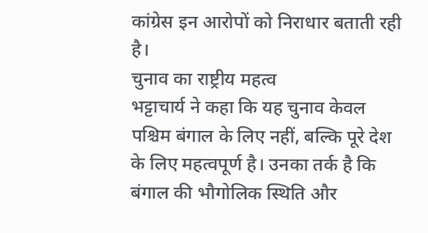कांग्रेस इन आरोपों को निराधार बताती रही है।
चुनाव का राष्ट्रीय महत्व
भट्टाचार्य ने कहा कि यह चुनाव केवल पश्चिम बंगाल के लिए नहीं, बल्कि पूरे देश के लिए महत्वपूर्ण है। उनका तर्क है कि बंगाल की भौगोलिक स्थिति और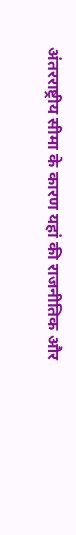अंतरराष्ट्रीय सीमा के कारण यहां की राजनीतिक और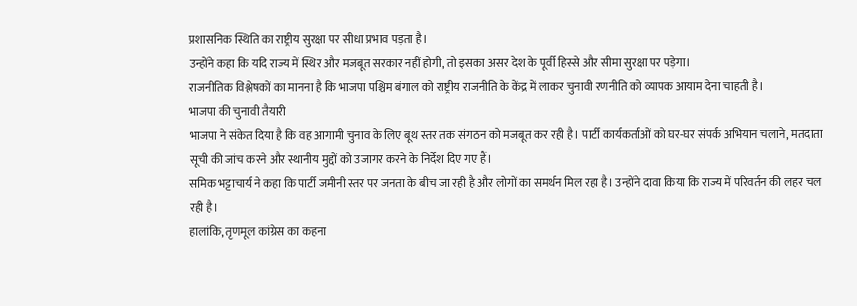प्रशासनिक स्थिति का राष्ट्रीय सुरक्षा पर सीधा प्रभाव पड़ता है।
उन्होंने कहा कि यदि राज्य में स्थिर और मजबूत सरकार नहीं होगी, तो इसका असर देश के पूर्वी हिस्से और सीमा सुरक्षा पर पड़ेगा।
राजनीतिक विश्लेषकों का मानना है कि भाजपा पश्चिम बंगाल को राष्ट्रीय राजनीति के केंद्र में लाकर चुनावी रणनीति को व्यापक आयाम देना चाहती है।
भाजपा की चुनावी तैयारी
भाजपा ने संकेत दिया है कि वह आगामी चुनाव के लिए बूथ स्तर तक संगठन को मजबूत कर रही है। पार्टी कार्यकर्ताओं को घर-घर संपर्क अभियान चलाने, मतदाता सूची की जांच करने और स्थानीय मुद्दों को उजागर करने के निर्देश दिए गए हैं।
समिक भट्टाचार्य ने कहा कि पार्टी जमीनी स्तर पर जनता के बीच जा रही है और लोगों का समर्थन मिल रहा है। उन्होंने दावा किया कि राज्य में परिवर्तन की लहर चल रही है।
हालांकि, तृणमूल कांग्रेस का कहना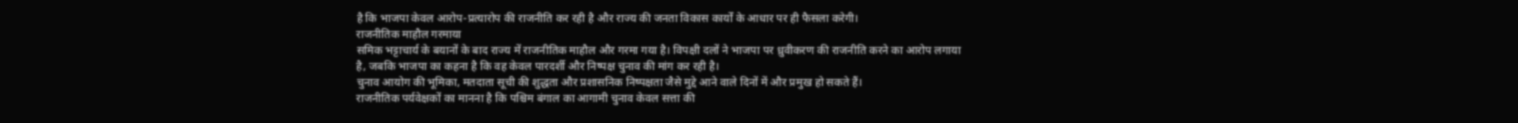है कि भाजपा केवल आरोप-प्रत्यारोप की राजनीति कर रही है और राज्य की जनता विकास कार्यों के आधार पर ही फैसला करेगी।
राजनीतिक माहौल गरमाया
समिक भट्टाचार्य के बयानों के बाद राज्य में राजनीतिक माहौल और गरमा गया है। विपक्षी दलों ने भाजपा पर ध्रुवीकरण की राजनीति करने का आरोप लगाया है, जबकि भाजपा का कहना है कि वह केवल पारदर्शी और निष्पक्ष चुनाव की मांग कर रही है।
चुनाव आयोग की भूमिका, मतदाता सूची की शुद्धता और प्रशासनिक निष्पक्षता जैसे मुद्दे आने वाले दिनों में और प्रमुख हो सकते हैं।
राजनीतिक पर्यवेक्षकों का मानना है कि पश्चिम बंगाल का आगामी चुनाव केवल सत्ता की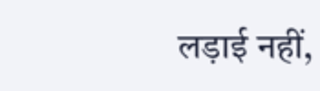लड़ाई नहीं,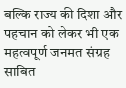बल्कि राज्य की दिशा और पहचान को लेकर भी एक महत्वपूर्ण जनमत संग्रह साबित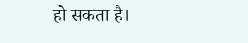हो सकता है।